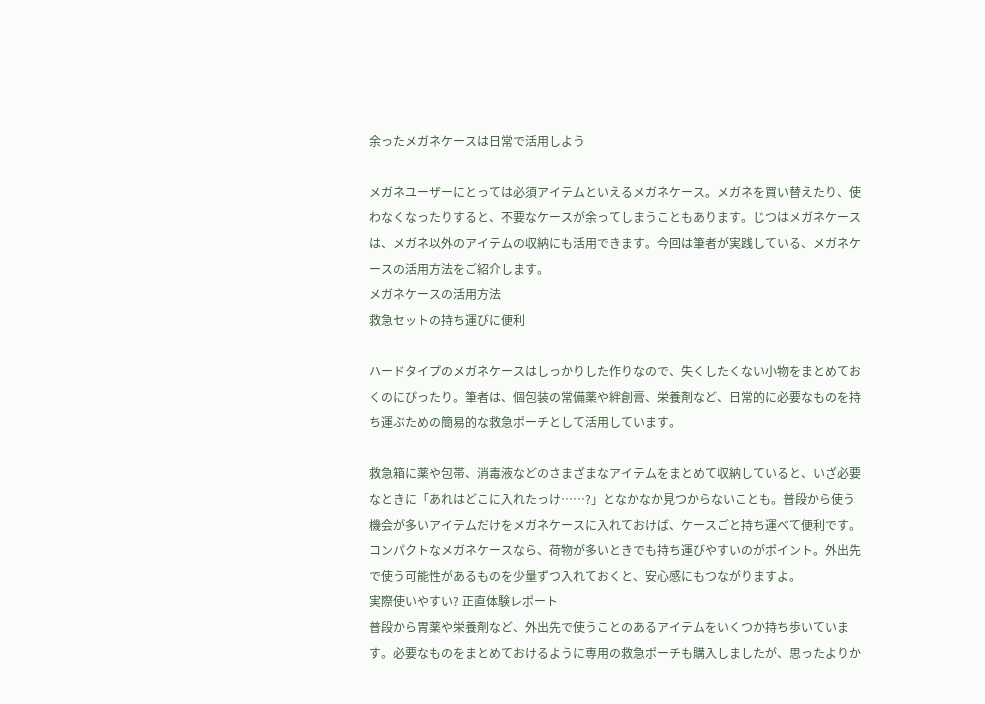余ったメガネケースは日常で活用しよう

メガネユーザーにとっては必須アイテムといえるメガネケース。メガネを買い替えたり、使わなくなったりすると、不要なケースが余ってしまうこともあります。じつはメガネケースは、メガネ以外のアイテムの収納にも活用できます。今回は筆者が実践している、メガネケースの活用方法をご紹介します。
メガネケースの活用方法
救急セットの持ち運びに便利

ハードタイプのメガネケースはしっかりした作りなので、失くしたくない小物をまとめておくのにぴったり。筆者は、個包装の常備薬や絆創膏、栄養剤など、日常的に必要なものを持ち運ぶための簡易的な救急ポーチとして活用しています。

救急箱に薬や包帯、消毒液などのさまざまなアイテムをまとめて収納していると、いざ必要なときに「あれはどこに入れたっけ……?」となかなか見つからないことも。普段から使う機会が多いアイテムだけをメガネケースに入れておけば、ケースごと持ち運べて便利です。
コンパクトなメガネケースなら、荷物が多いときでも持ち運びやすいのがポイント。外出先で使う可能性があるものを少量ずつ入れておくと、安心感にもつながりますよ。
実際使いやすい? 正直体験レポート
普段から胃薬や栄養剤など、外出先で使うことのあるアイテムをいくつか持ち歩いています。必要なものをまとめておけるように専用の救急ポーチも購入しましたが、思ったよりか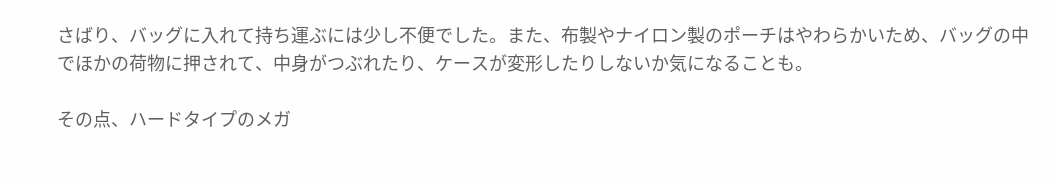さばり、バッグに入れて持ち運ぶには少し不便でした。また、布製やナイロン製のポーチはやわらかいため、バッグの中でほかの荷物に押されて、中身がつぶれたり、ケースが変形したりしないか気になることも。

その点、ハードタイプのメガ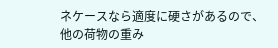ネケースなら適度に硬さがあるので、他の荷物の重み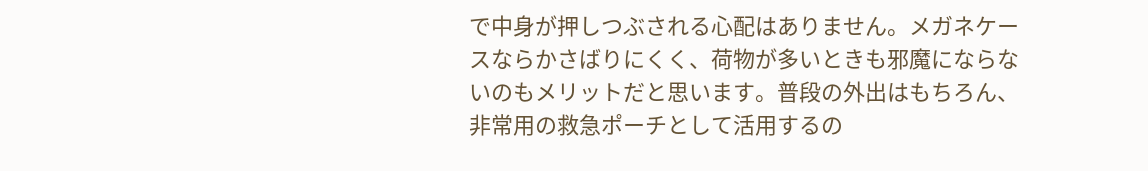で中身が押しつぶされる心配はありません。メガネケースならかさばりにくく、荷物が多いときも邪魔にならないのもメリットだと思います。普段の外出はもちろん、非常用の救急ポーチとして活用するの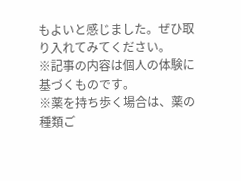もよいと感じました。ぜひ取り入れてみてください。
※記事の内容は個人の体験に基づくものです。
※薬を持ち歩く場合は、薬の種類ご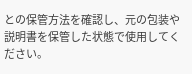との保管方法を確認し、元の包装や説明書を保管した状態で使用してください。